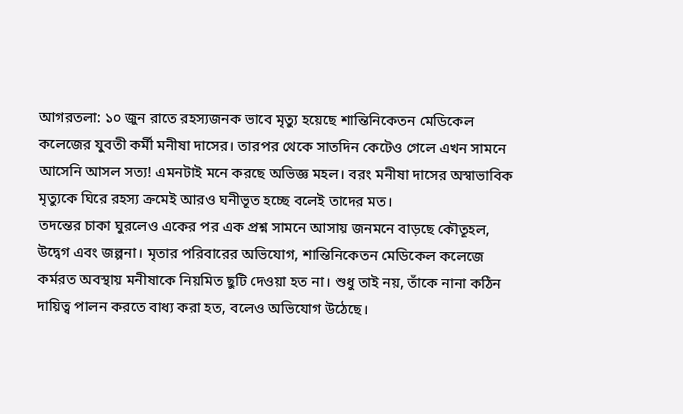আগরতলা: ১০ জুন রাতে রহস্যজনক ভাবে মৃত্যু হয়েছে শান্তিনিকেতন মেডিকেল কলেজের যুবতী কর্মী মনীষা দাসের। তারপর থেকে সাতদিন কেটেও গেলে এখন সামনে আসেনি আসল সত্য! এমনটাই মনে করছে অভিজ্ঞ মহল। বরং মনীষা দাসের অস্বাভাবিক মৃত্যুকে ঘিরে রহস্য ক্রমেই আরও ঘনীভূত হচ্ছে বলেই তাদের মত।
তদন্তের চাকা ঘুরলেও একের পর এক প্রশ্ন সামনে আসায় জনমনে বাড়ছে কৌতূহল, উদ্বেগ এবং জল্পনা। মৃতার পরিবারের অভিযোগ, শান্তিনিকেতন মেডিকেল কলেজে কর্মরত অবস্থায় মনীষাকে নিয়মিত ছুটি দেওয়া হত না। শুধু তাই নয়, তাঁকে নানা কঠিন দায়িত্ব পালন করতে বাধ্য করা হত, বলেও অভিযোগ উঠেছে।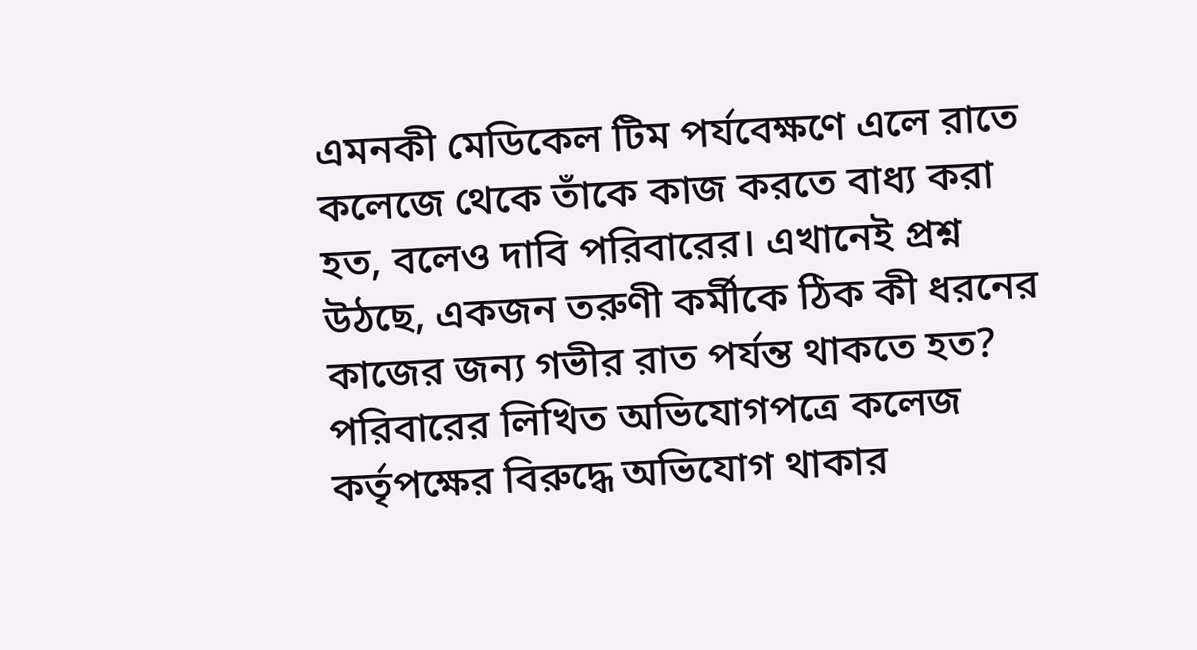এমনকী মেডিকেল টিম পর্যবেক্ষণে এলে রাতে কলেজে থেকে তাঁকে কাজ করতে বাধ্য করা হত, বলেও দাবি পরিবারের। এখানেই প্রশ্ন উঠছে, একজন তরুণী কর্মীকে ঠিক কী ধরনের কাজের জন্য গভীর রাত পর্যন্ত থাকতে হত? পরিবারের লিখিত অভিযোগপত্রে কলেজ কর্তৃপক্ষের বিরুদ্ধে অভিযোগ থাকার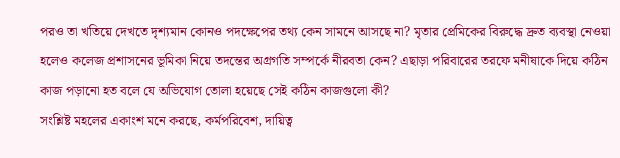পরও তা খতিয়ে দেখতে দৃশ্যমান কোনও পদক্ষেপের তথ্য কেন সামনে আসছে না? মৃতার প্রেমিকের বিরুদ্ধে দ্রুত ব্যবস্থা নেওয়া হলেও কলেজ প্রশাসনের ভূমিকা নিয়ে তদন্তের অগ্রগতি সম্পর্কে নীরবতা কেন? এছাড়া পরিবারের তরফে মনীষাকে দিয়ে কঠিন কাজ পড়ানো হত বলে যে অভিযোগ তোলা হয়েছে সেই কঠিন কাজগুলো কী?
সংশ্লিষ্ট মহলের একাংশ মনে করছে, কর্মপরিবেশ, দায়িত্ব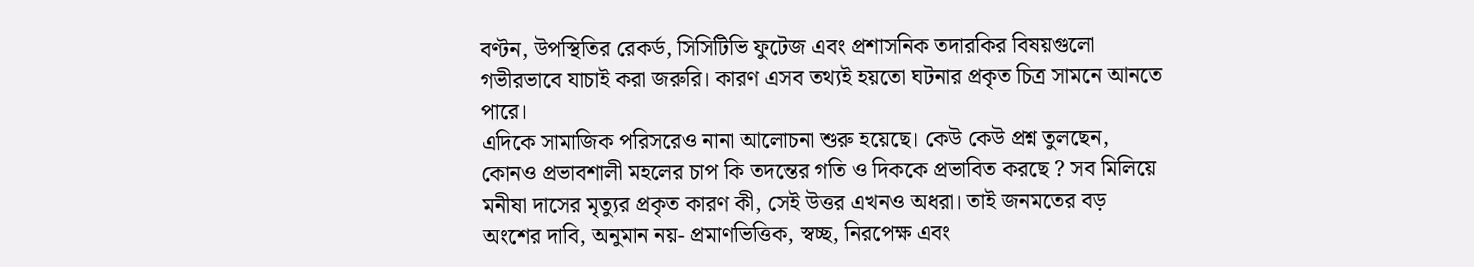বণ্টন, উপস্থিতির রেকর্ড, সিসিটিভি ফুটেজ এবং প্রশাসনিক তদারকির বিষয়গুলো গভীরভাবে যাচাই করা জরুরি। কারণ এসব তথ্যই হয়তো ঘটনার প্রকৃত চিত্র সামনে আনতে পারে।
এদিকে সামাজিক পরিসরেও নানা আলোচনা শুরু হয়েছে। কেউ কেউ প্রশ্ন তুলছেন, কোনও প্রভাবশালী মহলের চাপ কি তদন্তের গতি ও দিককে প্রভাবিত করছে ? সব মিলিয়ে মনীষা দাসের মৃত্যুর প্রকৃত কারণ কী, সেই উত্তর এখনও অধরা। তাই জনমতের বড় অংশের দাবি, অনুমান নয়- প্রমাণভিত্তিক, স্বচ্ছ, নিরপেক্ষ এবং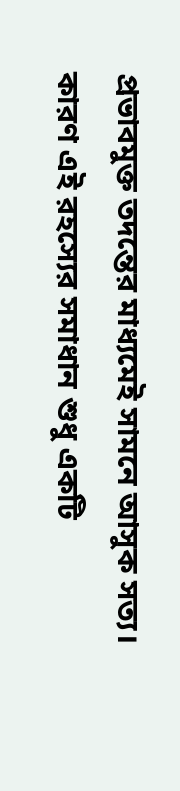প্রভাবমুক্ত তদন্তের মাধ্যমেই সামনে আসুক সত্য। কারণ এই রহস্যের সমাধান শুধু একটি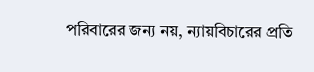পরিবারের জন্য নয়, ন্যায়বিচারের প্রতি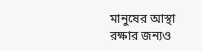মানুষের আস্থা রক্ষার জন্যও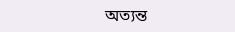অত্যন্ত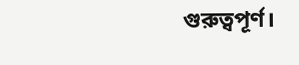গুরুত্বপূর্ণ।